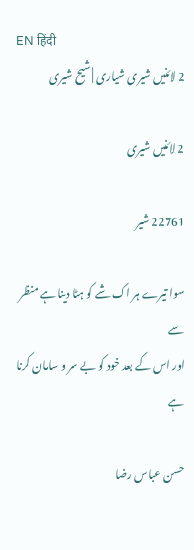EN हिंदी
2 لائنیں شیری شیاری | شیح شیری

2 لائنیں شیری

22761 شیر

سوا تیرے ہر اک شے کو ہٹا دینا ہے منظر سے
اور اس کے بعد خود کو بے سر و سامان کرنا ہے

حسن عباس رضا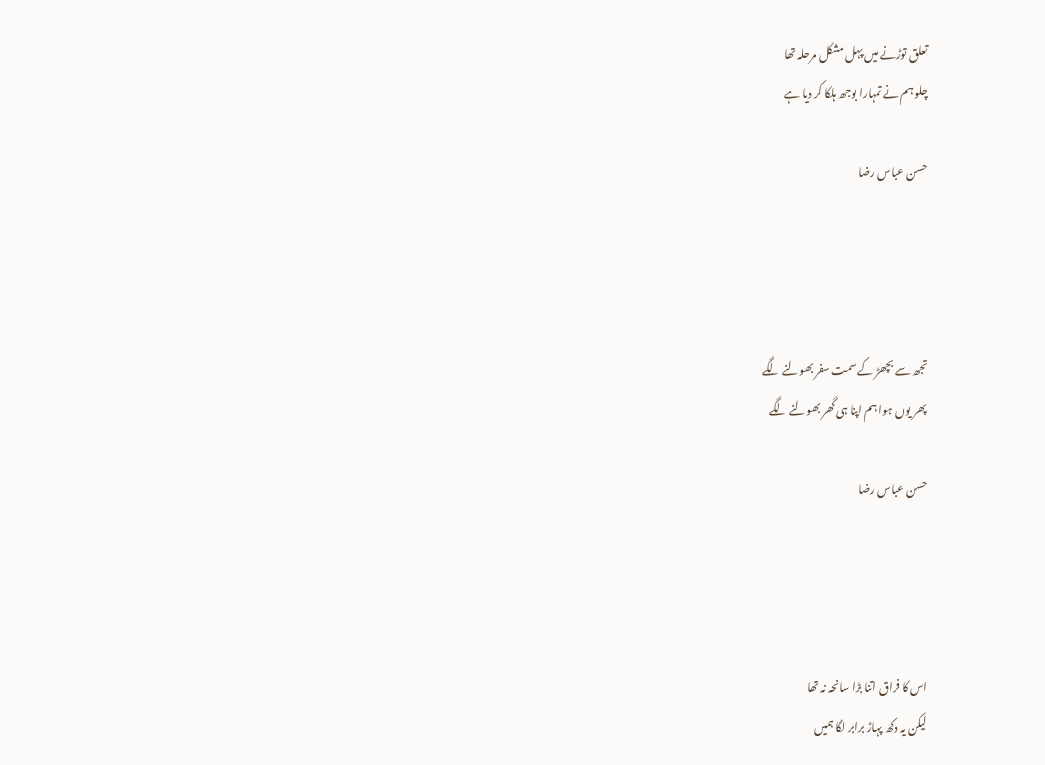تعلق توڑنے میں پہل مشکل مرحلہ تھا
چلو ہم نے تمہارا بوجھ ہلکا کر دیا ہے

حسن عباس رضا




تجھ سے بچھڑ کے سمت سفر بھولنے لگے
پھر یوں ہوا ہم اپنا ہی گھر بھولنے لگے

حسن عباس رضا




اس کا فراق اتنا بڑا سانحہ نہ تھا
لیکن یہ دکھ پہاڑ برابر لگا ہمیں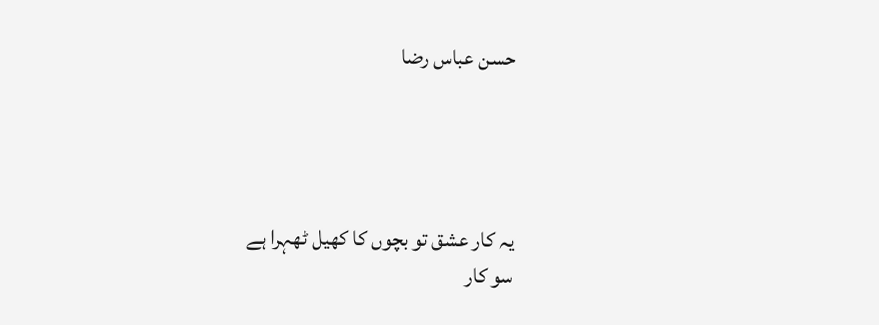حسن عباس رضا




یہ کار عشق تو بچوں کا کھیل ٹھہرا ہے
سو کار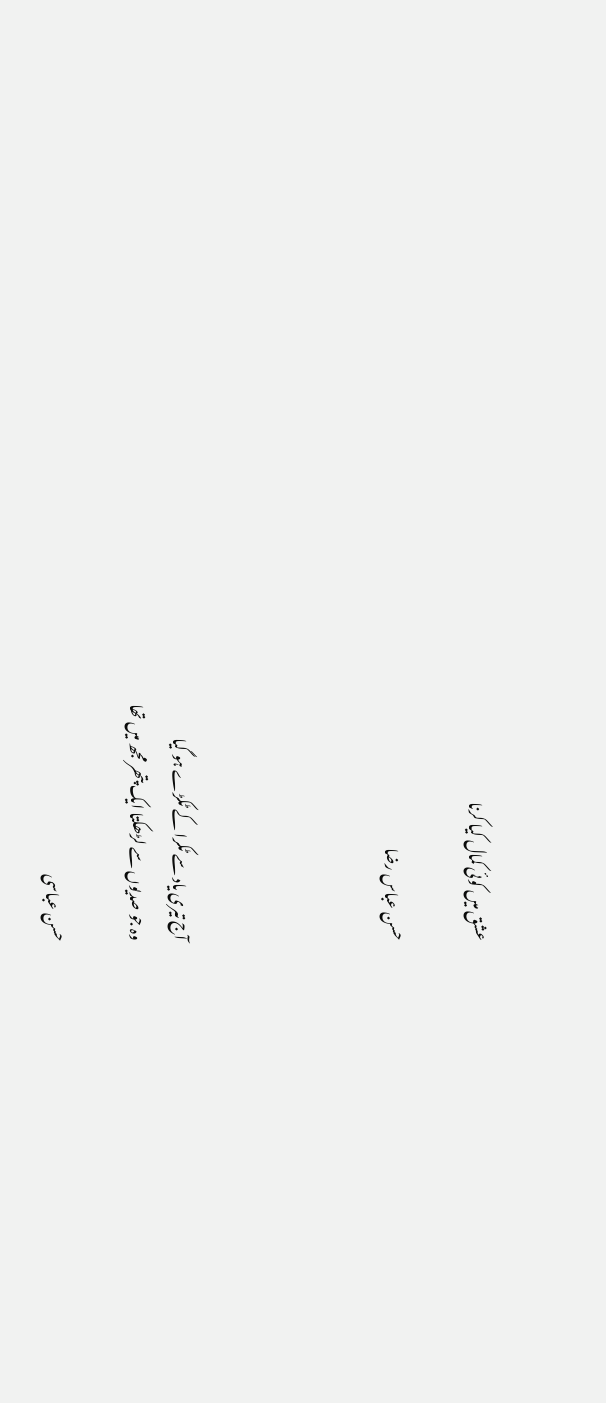عشق میں کوئی کمال کیا کرنا

حسن عباس رضا




آج تیری یاد سے ٹکرا کے ٹکڑے ہو گیا
وہ جو صدیوں سے لڑھکتا ایک پتھر مجھ میں تھا

حسن عباسی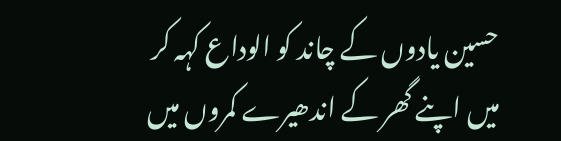حسین یادوں کے چاند کو الوداع کہہ کر
میں اپنے گھر کے اندھیرے کمروں میں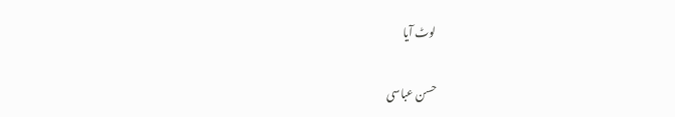لوٹ آیا

حسن عباسی